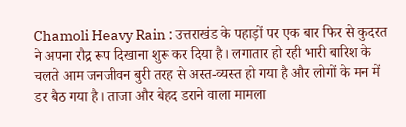Chamoli Heavy Rain : उत्तराखंड के पहाड़ों पर एक बार फिर से कुदरत ने अपना रौद्र रूप दिखाना शुरू कर दिया है। लगातार हो रही भारी बारिश के चलते आम जनजीवन बुरी तरह से अस्त-व्यस्त हो गया है और लोगों के मन में डर बैठ गया है। ताजा और बेहद डराने वाला मामला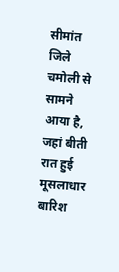सीमांत जिले चमोली से सामने आया है, जहां बीती रात हुई मूसलाधार बारिश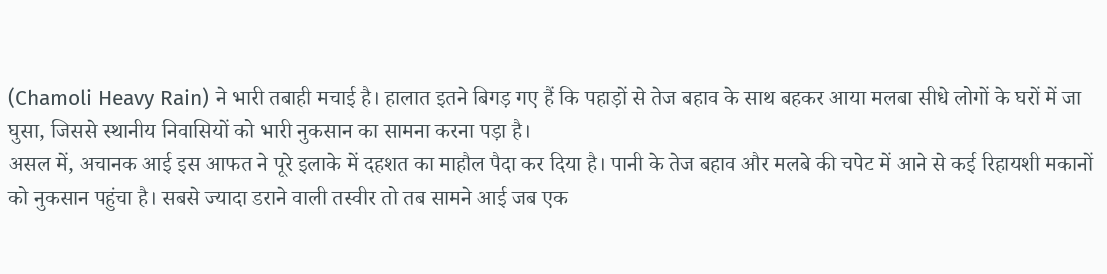(Chamoli Heavy Rain) ने भारी तबाही मचाई है। हालात इतने बिगड़ गए हैं कि पहाड़ों से तेज बहाव के साथ बहकर आया मलबा सीधे लोगों के घरों में जा घुसा, जिससे स्थानीय निवासियों को भारी नुकसान का सामना करना पड़ा है।
असल में, अचानक आई इस आफत ने पूरे इलाके में दहशत का माहौल पैदा कर दिया है। पानी के तेज बहाव और मलबे की चपेट में आने से कई रिहायशी मकानों को नुकसान पहुंचा है। सबसे ज्यादा डराने वाली तस्वीर तो तब सामने आई जब एक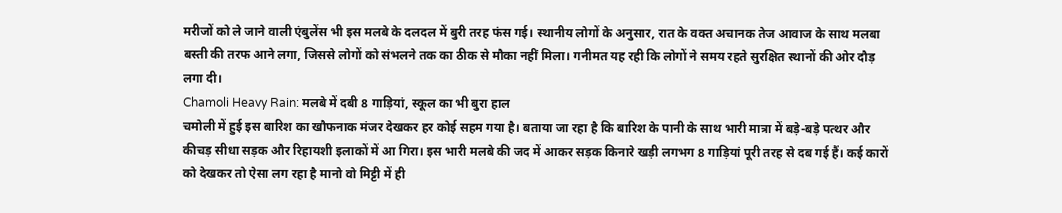मरीजों को ले जाने वाली एंबुलेंस भी इस मलबे के दलदल में बुरी तरह फंस गई। स्थानीय लोगों के अनुसार, रात के वक्त अचानक तेज आवाज के साथ मलबा बस्ती की तरफ आने लगा, जिससे लोगों को संभलने तक का ठीक से मौका नहीं मिला। गनीमत यह रही कि लोगों ने समय रहते सुरक्षित स्थानों की ओर दौड़ लगा दी।
Chamoli Heavy Rain: मलबे में दबी 8 गाड़ियां, स्कूल का भी बुरा हाल
चमोली में हुई इस बारिश का खौफनाक मंजर देखकर हर कोई सहम गया है। बताया जा रहा है कि बारिश के पानी के साथ भारी मात्रा में बड़े-बड़े पत्थर और कीचड़ सीधा सड़क और रिहायशी इलाकों में आ गिरा। इस भारी मलबे की जद में आकर सड़क किनारे खड़ी लगभग 8 गाड़ियां पूरी तरह से दब गई हैं। कई कारों को देखकर तो ऐसा लग रहा है मानो वो मिट्टी में ही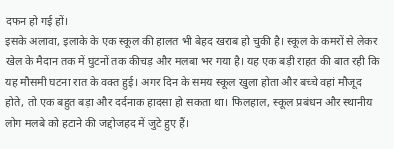दफन हो गई हों।
इसके अलावा, इलाके के एक स्कूल की हालत भी बेहद खराब हो चुकी है। स्कूल के कमरों से लेकर खेल के मैदान तक में घुटनों तक कीचड़ और मलबा भर गया है। यह एक बड़ी राहत की बात रही कि यह मौसमी घटना रात के वक्त हुई। अगर दिन के समय स्कूल खुला होता और बच्चे वहां मौजूद होते, तो एक बहुत बड़ा और दर्दनाक हादसा हो सकता था। फिलहाल, स्कूल प्रबंधन और स्थानीय लोग मलबे को हटाने की जद्दोजहद में जुटे हुए हैं।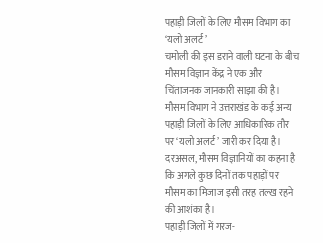पहाड़ी जिलों के लिए मौसम विभाग का ‘यलो अलर्ट’
चमोली की इस डराने वाली घटना के बीच मौसम विज्ञान केंद्र ने एक और चिंताजनक जानकारी साझा की है। मौसम विभाग ने उत्तराखंड के कई अन्य पहाड़ी जिलों के लिए आधिकारिक तौर पर ‘यलो अलर्ट’ जारी कर दिया है। दरअसल, मौसम विज्ञानियों का कहना है कि अगले कुछ दिनों तक पहाड़ों पर मौसम का मिजाज इसी तरह तल्ख रहने की आशंका है।
पहाड़ी जिलों में गरज-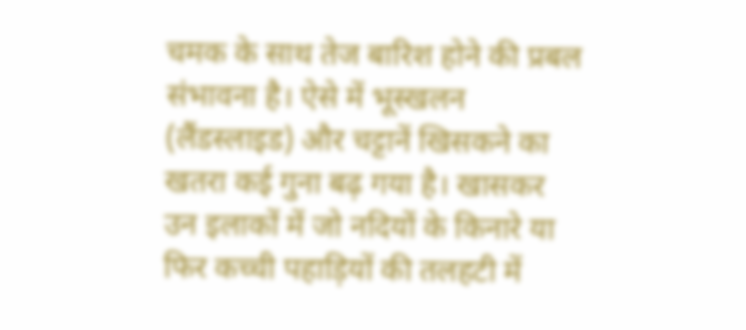चमक के साथ तेज बारिश होने की प्रबल संभावना है। ऐसे में भूस्खलन (लैंडस्लाइड) और चट्टानें खिसकने का खतरा कई गुना बढ़ गया है। खासकर उन इलाकों में जो नदियों के किनारे या फिर कच्ची पहाड़ियों की तलहटी में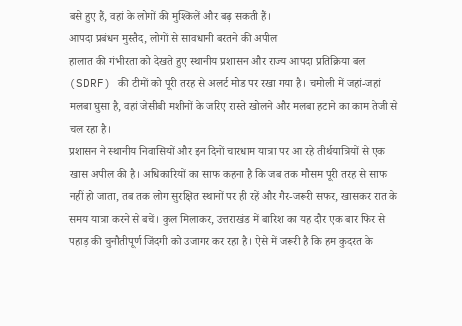बसे हुए हैं, वहां के लोगों की मुश्किलें और बढ़ सकती हैं।
आपदा प्रबंधन मुस्तैद, लोगों से सावधानी बरतने की अपील
हालात की गंभीरता को देखते हुए स्थानीय प्रशासन और राज्य आपदा प्रतिक्रिया बल (SDRF) की टीमों को पूरी तरह से अलर्ट मोड पर रखा गया है। चमोली में जहां-जहां मलबा घुसा है, वहां जेसीबी मशीनों के जरिए रास्ते खोलने और मलबा हटाने का काम तेजी से चल रहा है।
प्रशासन ने स्थानीय निवासियों और इन दिनों चारधाम यात्रा पर आ रहे तीर्थयात्रियों से एक खास अपील की है। अधिकारियों का साफ कहना है कि जब तक मौसम पूरी तरह से साफ नहीं हो जाता, तब तक लोग सुरक्षित स्थानों पर ही रहें और गैर-जरूरी सफर, खासकर रात के समय यात्रा करने से बचें। कुल मिलाकर, उत्तराखंड में बारिश का यह दौर एक बार फिर से पहाड़ की चुनौतीपूर्ण जिंदगी को उजागर कर रहा है। ऐसे में जरूरी है कि हम कुदरत के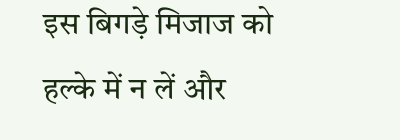इस बिगड़े मिजाज को हल्के में न लें और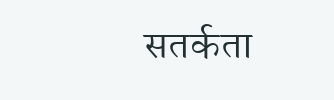सतर्कता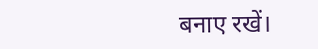बनाए रखें।